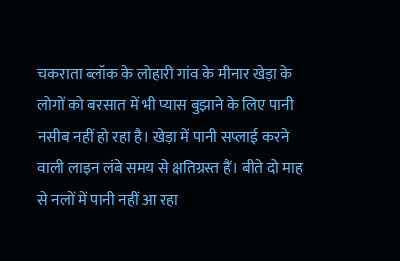चकराता ब्लॉक के लोहारी गांव के मीनार खेड़ा के लोगों को बरसात में भी प्यास बुझाने के लिए पानी नसीब नहीं हो रहा है। खेड़ा में पानी सप्लाई करने वाली लाइन लंबे समय से क्षतिग्रस्त हैं। बीते दो माह से नलों में पानी नहीं आ रहा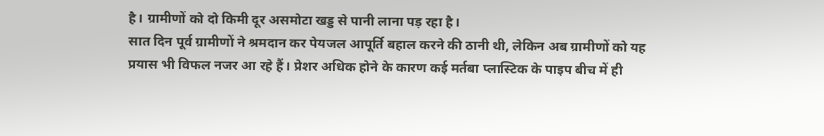है। ग्रामीणों को दो किमी दूर असमोटा खड्ड से पानी लाना पड़ रहा है।
सात दिन पूर्व ग्रामीणों ने श्रमदान कर पेयजल आपूर्ति बहाल करने की ठानी थी, लेकिन अब ग्रामीणों को यह प्रयास भी विफल नजर आ रहे हैं। प्रेशर अधिक होने के कारण कई मर्तबा प्लास्टिक के पाइप बीच में ही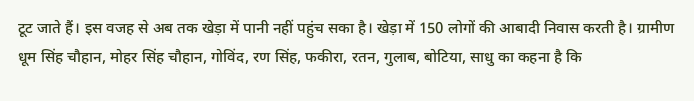टूट जाते हैं। इस वजह से अब तक खेड़ा में पानी नहीं पहुंच सका है। खेड़ा में 150 लोगों की आबादी निवास करती है। ग्रामीण धूम सिंह चौहान, मोहर सिंह चौहान, गोविंद, रण सिंह, फकीरा, रतन, गुलाब, बोटिया, साधु का कहना है कि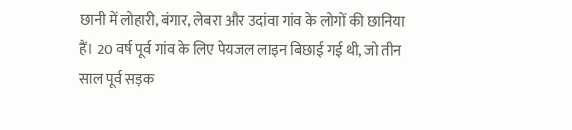छानी में लोहारी, बंगार, लेबरा और उदांवा गांव के लोगों की छानिया हैं। 20 वर्ष पूर्व गांव के लिए पेयजल लाइन बिछाई गई थी, जो तीन साल पूर्व सड़क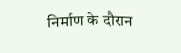निर्माण के दौरान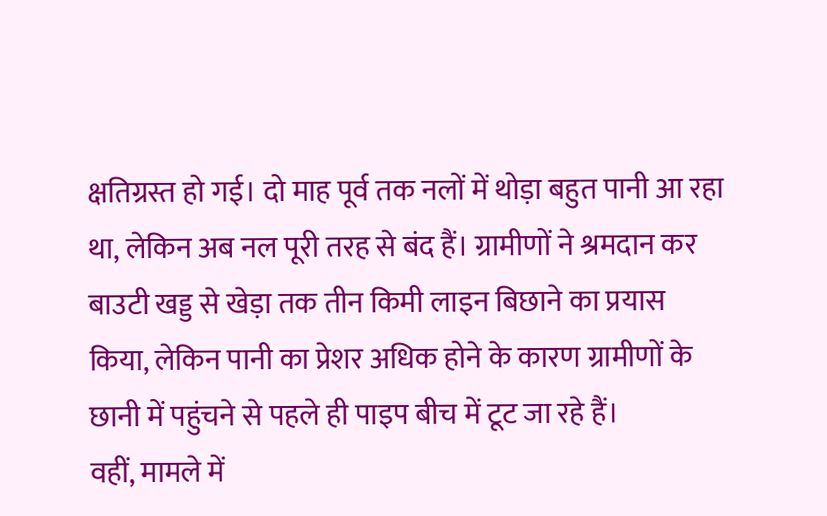क्षतिग्रस्त हो गई। दो माह पूर्व तक नलों में थोड़ा बहुत पानी आ रहा था, लेकिन अब नल पूरी तरह से बंद हैं। ग्रामीणों ने श्रमदान कर बाउटी खड्ड से खेड़ा तक तीन किमी लाइन बिछाने का प्रयास किया, लेकिन पानी का प्रेशर अधिक होने के कारण ग्रामीणों के छानी में पहुंचने से पहले ही पाइप बीच में टूट जा रहे हैं।
वहीं, मामले में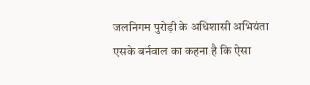जलनिगम पुरोड़ी के अधिशासी अभियंता एसके बर्नवाल का कहना है कि ऐसा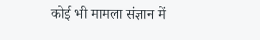कोई भी मामला संज्ञान में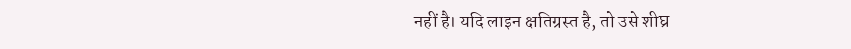नहीं है। यदि लाइन क्षतिग्रस्त है, तो उसे शीघ्र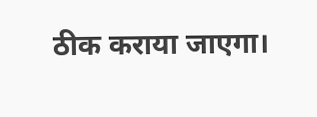ठीक कराया जाएगा।